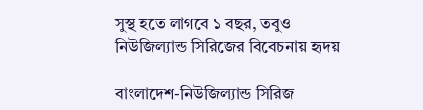সুস্থ হতে লাগবে ১ বছর, তবুও নিউজিল্যান্ড সিরিজের বিবেচনায় হৃদয়

বাংলাদেশ-নিউজিল্যান্ড সিরিজ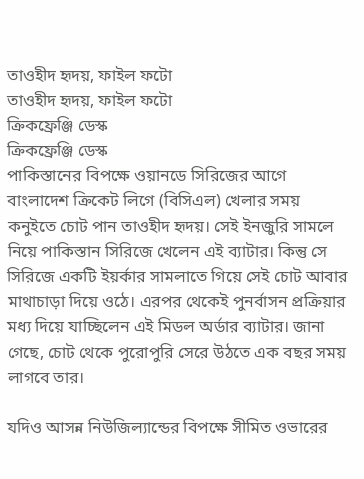তাওহীদ হৃদয়, ফাইল ফটো
তাওহীদ হৃদয়, ফাইল ফটো
ক্রিকফ্রেঞ্জি ডেস্ক
ক্রিকফ্রেঞ্জি ডেস্ক
পাকিস্তানের বিপক্ষে ওয়ানডে সিরিজের আগে বাংলাদেশ ক্রিকেট লিগে (বিসিএল) খেলার সময় কনুইতে চোট পান তাওহীদ হৃদয়। সেই ইনজুরি সামলে নিয়ে পাকিস্তান সিরিজে খেলেন এই ব্যাটার। কিন্তু সে সিরিজে একটি ইয়র্কার সামলাতে গিয়ে সেই চোট আবার মাথাচাড়া দিয়ে ওঠে। এরপর থেকেই পুনর্বাসন প্রক্রিয়ার মধ্য দিয়ে যাচ্ছিলেন এই মিডল অর্ডার ব্যাটার। জানা গেছে, চোট থেকে পুরোপুরি সেরে উঠতে এক বছর সময় লাগবে তার।

যদিও আসন্ন নিউজিল্যান্ডের বিপক্ষে সীমিত ওভারের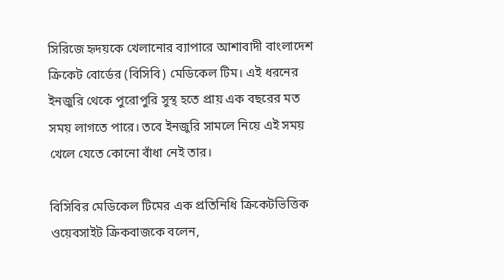সিরিজে হৃদয়কে খেলানোর ব্যাপারে আশাবাদী বাংলাদেশ ক্রিকেট বোর্ডের (বিসিবি) মেডিকেল টিম। এই ধরনের ইনজুরি থেকে পুরোপুরি সুস্থ হতে প্রায় এক বছরের মত সময় লাগতে পারে। তবে ইনজুরি সামলে নিয়ে এই সময় খেলে যেতে কোনো বাঁধা নেই তার।

বিসিবির মেডিকেল টিমের এক প্রতিনিধি ক্রিকেটভিত্তিক ওয়েবসাইট ক্রিকবাজকে বলেন,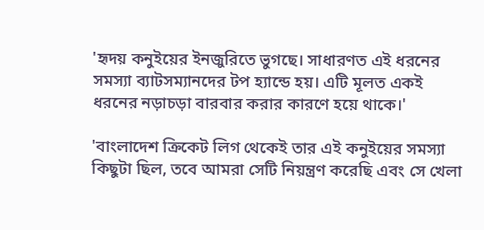'হৃদয় কনুইয়ের ইনজুরিতে ভুগছে। সাধারণত এই ধরনের সমস্যা ব্যাটসম্যানদের টপ হ্যান্ডে হয়। এটি মূলত একই ধরনের নড়াচড়া বারবার করার কারণে হয়ে থাকে।'

'বাংলাদেশ ক্রিকেট লিগ থেকেই তার এই কনুইয়ের সমস্যা কিছুটা ছিল, তবে আমরা সেটি নিয়ন্ত্রণ করেছি এবং সে খেলা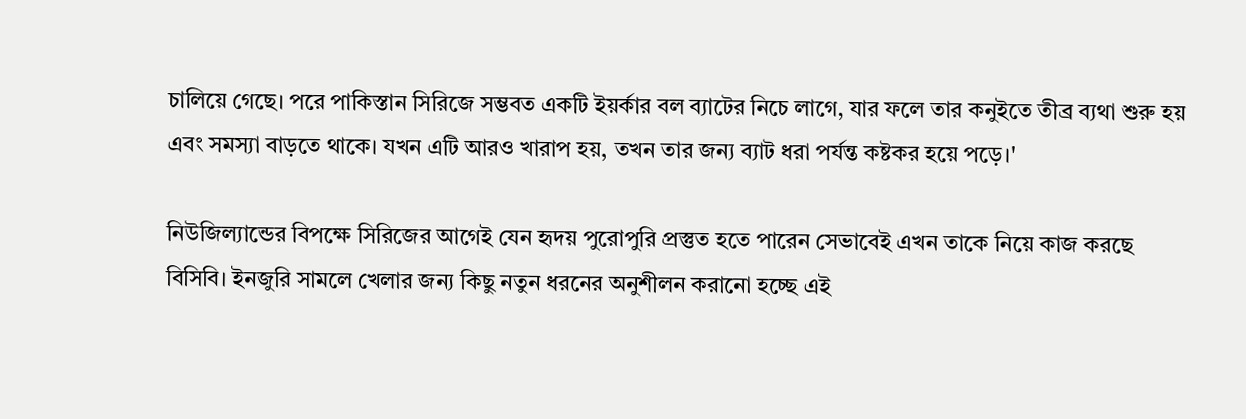চালিয়ে গেছে। পরে পাকিস্তান সিরিজে সম্ভবত একটি ইয়র্কার বল ব্যাটের নিচে লাগে, যার ফলে তার কনুইতে তীব্র ব্যথা শুরু হয় এবং সমস্যা বাড়তে থাকে। যখন এটি আরও খারাপ হয়, তখন তার জন্য ব্যাট ধরা পর্যন্ত কষ্টকর হয়ে পড়ে।'

নিউজিল্যান্ডের বিপক্ষে সিরিজের আগেই যেন হৃদয় পুরোপুরি প্রস্তুত হতে পারেন সেভাবেই এখন তাকে নিয়ে কাজ করছে বিসিবি। ইনজুরি সামলে খেলার জন্য কিছু নতুন ধরনের অনুশীলন করানো হচ্ছে এই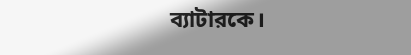ব্যাটারকে।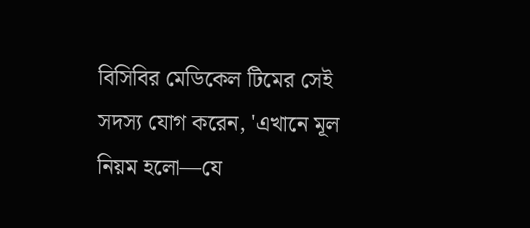বিসিবির মেডিকেল টিমের সেই সদস্য যোগ করেন, 'এখানে মূল নিয়ম হলো—যে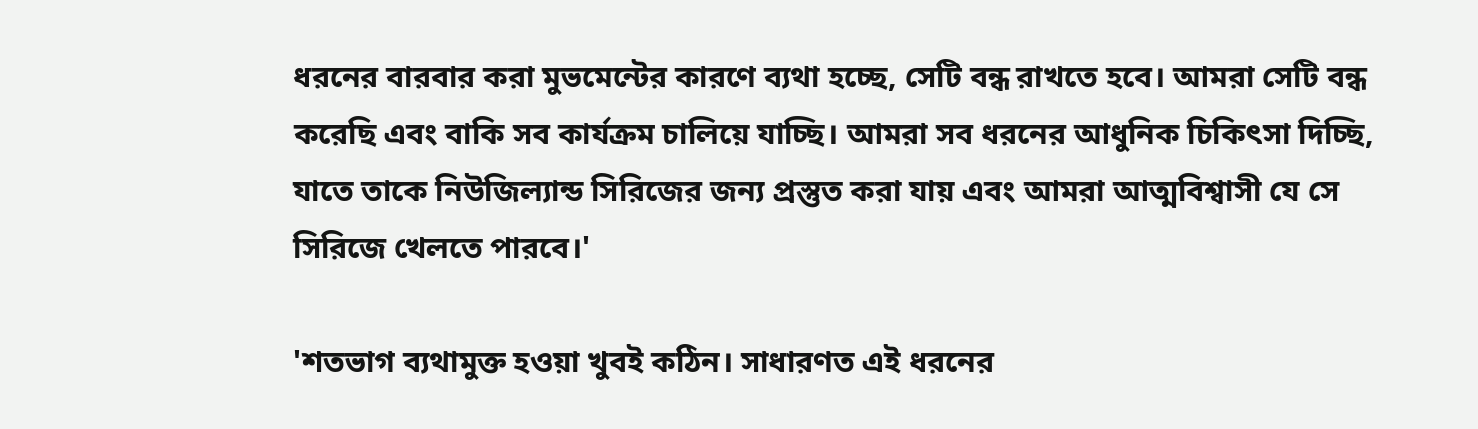ধরনের বারবার করা মুভমেন্টের কারণে ব্যথা হচ্ছে, সেটি বন্ধ রাখতে হবে। আমরা সেটি বন্ধ করেছি এবং বাকি সব কার্যক্রম চালিয়ে যাচ্ছি। আমরা সব ধরনের আধুনিক চিকিৎসা দিচ্ছি, যাতে তাকে নিউজিল্যান্ড সিরিজের জন্য প্রস্তুত করা যায় এবং আমরা আত্মবিশ্বাসী যে সে সিরিজে খেলতে পারবে।'

'শতভাগ ব্যথামুক্ত হওয়া খুবই কঠিন। সাধারণত এই ধরনের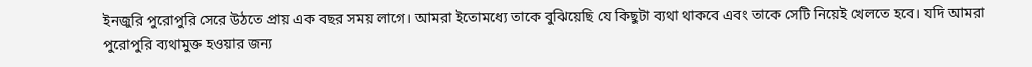ইনজুরি পুরোপুরি সেরে উঠতে প্রায় এক বছর সময় লাগে। আমরা ইতোমধ্যে তাকে বুঝিয়েছি যে কিছুটা ব্যথা থাকবে এবং তাকে সেটি নিয়েই খেলতে হবে। যদি আমরা পুরোপুরি ব্যথামুক্ত হওয়ার জন্য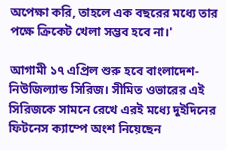অপেক্ষা করি, তাহলে এক বছরের মধ্যে তার পক্ষে ক্রিকেট খেলা সম্ভব হবে না।'

আগামী ১৭ এপ্রিল শুরু হবে বাংলাদেশ-নিউজিল্যান্ড সিরিজ। সীমিত ওভারের এই সিরিজকে সামনে রেখে এরই মধ্যে দুইদিনের ফিটনেস ক্যাম্পে অংশ নিয়েছেন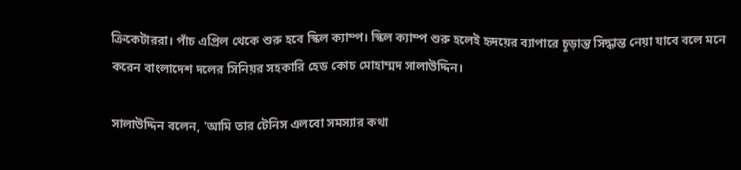ক্রিকেটাররা। পাঁচ এপ্রিল থেকে শুরু হবে স্কিল ক্যাম্প। স্কিল ক্যাম্প শুরু হলেই হৃদয়ের ব্যাপারে চূড়ান্ত সিদ্ধান্ত নেয়া যাবে বলে মনে করেন বাংলাদেশ দলের সিনিয়র সহকারি হেড কোচ মোহাম্মদ সালাউদ্দিন।

সালাউদ্দিন বলেন, 'আমি তার টেনিস এলবো সমস্যার কথা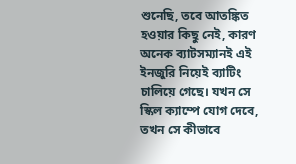শুনেছি, তবে আতঙ্কিত হওয়ার কিছু নেই, কারণ অনেক ব্যাটসম্যানই এই ইনজুরি নিয়েই ব্যাটিং চালিয়ে গেছে। যখন সে স্কিল ক্যাম্পে যোগ দেবে, তখন সে কীভাবে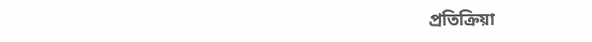প্রতিক্রিয়া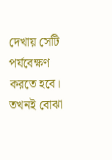দেখায় সেটি পর্যবেক্ষণ করতে হবে। তখনই বোঝা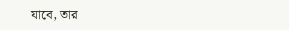যাবে, তার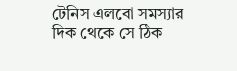টেনিস এলবো সমস্যার দিক থেকে সে ঠিক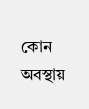কোন অবস্থায়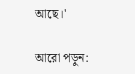আছে।'

আরো পড়ুন: